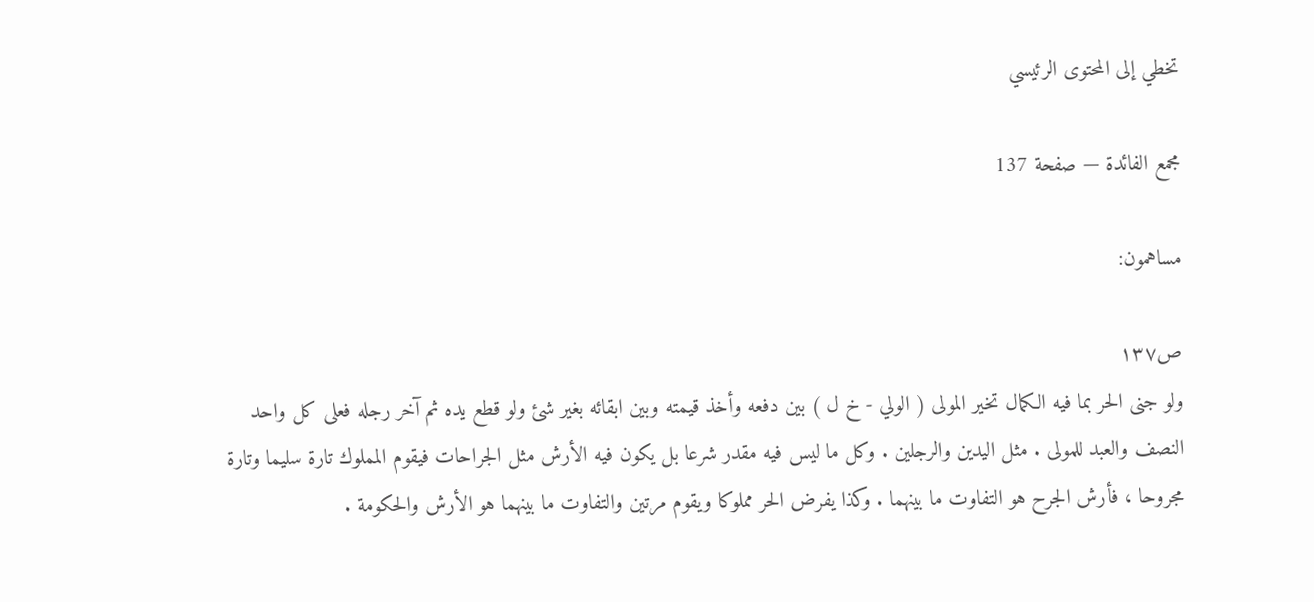تخطي إلى المحتوى الرئيسي

مجمع الفائدة — صفحة 137

مساهمون:

ص١٣٧
ولو جنى الحر بما فيه الكمال تخير المولى ( الولي - خ ل ) بين دفعه وأخذ قيمته وبين ابقائه بغير شئ ولو قطع يده ثم آخر رجله فعلى كل واحد النصف والعبد للمولى . مثل اليدين والرجلين . وكل ما ليس فيه مقدر شرعا بل يكون فيه الأرش مثل الجراحات فيقوم المملوك تارة سليما وتارة مجروحا ، فأرش الجرح هو التفاوت ما بينهما . وكذا يفرض الحر مملوكا ويقوم مرتين والتفاوت ما بينهما هو الأرش والحكومة .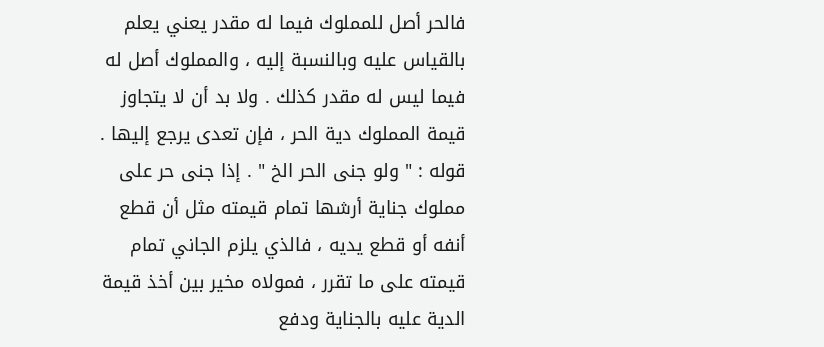فالحر أصل للمملوك فيما له مقدر يعني يعلم بالقياس عليه وبالنسبة إليه ، والمملوك أصل له فيما ليس له مقدر كذلك . ولا بد أن لا يتجاوز قيمة المملوك دية الحر ، فإن تعدى يرجع إليها . قوله : " ولو جنى الحر الخ " . إذا جنى حر على مملوك جناية أرشها تمام قيمته مثل أن قطع أنفه أو قطع يديه ، فالذي يلزم الجاني تمام قيمته على ما تقرر ، فمولاه مخير بين أخذ قيمة الدية عليه بالجناية ودفع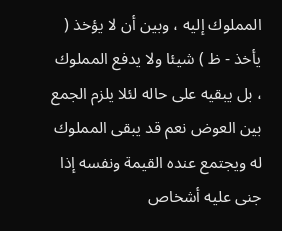المملوك إليه ، وبين أن لا يؤخذ ( يأخذ - ظ ) شيئا ولا يدفع المملوك ، بل يبقيه على حاله لئلا يلزم الجمع بين العوض نعم قد يبقى المملوك له ويجتمع عنده القيمة ونفسه إذا جنى عليه أشخاص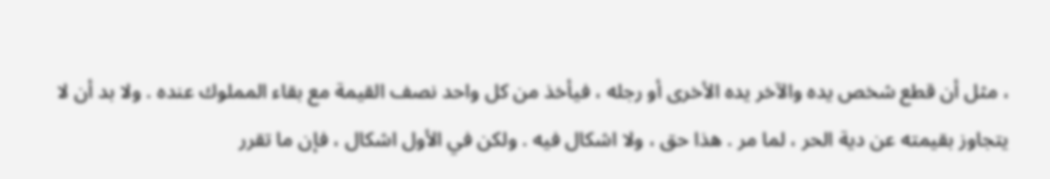، مثل أن قطع شخص يده والآخر يده الأخرى أو رجله ، فيأخذ من كل واحد نصف القيمة مع بقاء المملوك عنده . ولا بد أن لا يتجاوز بقيمته عن دية الحر ، لما مر . هذا حق ، ولا اشكال فيه . ولكن في الأول اشكال ، فإن ما تقرر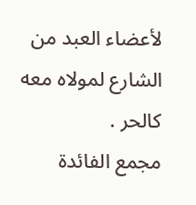لأعضاء العبد من الشارع لمولاه معه كالحر .
مجمع الفائدة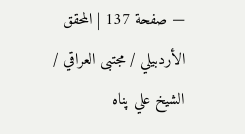— صفحة 137 | المحقق الأردبيلي / مجتبى العراقي / الشيخ علي پناه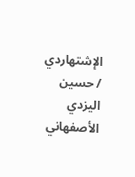الإشتهاردي / حسين اليزدي الأصفهاني